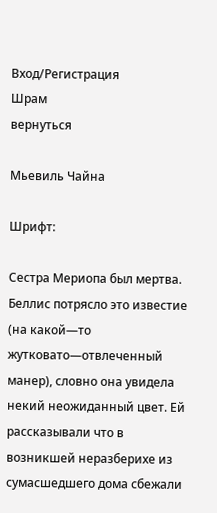Вход/Регистрация
Шрам
вернуться

Мьевиль Чайна

Шрифт:

Сестра Мериопа был мертва. Беллис потрясло это известие (на какой—то жутковато—отвлеченный манер), словно она увидела некий неожиданный цвет. Ей рассказывали что в возникшей неразберихе из сумасшедшего дома сбежали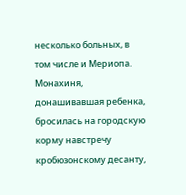несколько больных, в том числе и Мериопа. Монахиня, донашивавшая ребенка, бросилась на городскую корму навстречу кробюзонскому десанту,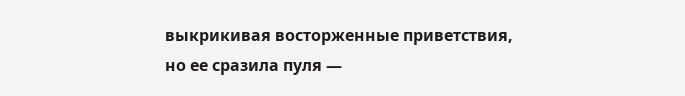выкрикивая восторженные приветствия, но ее сразила пуля —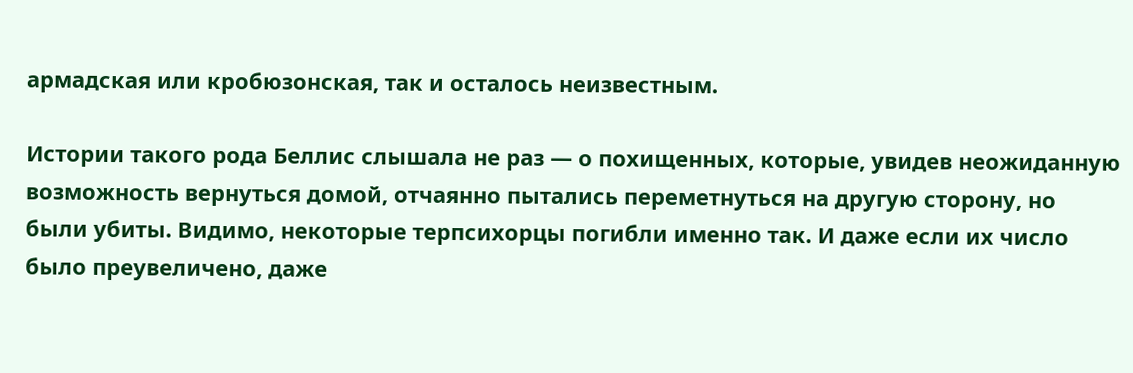армадская или кробюзонская, так и осталось неизвестным.

Истории такого рода Беллис слышала не раз — о похищенных, которые, увидев неожиданную возможность вернуться домой, отчаянно пытались переметнуться на другую сторону, но были убиты. Видимо, некоторые терпсихорцы погибли именно так. И даже если их число было преувеличено, даже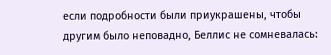если подробности были приукрашены, чтобы другим было неповадно, Беллис не сомневалась: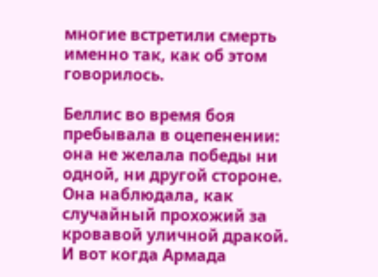многие встретили смерть именно так, как об этом говорилось.

Беллис во время боя пребывала в оцепенении: она не желала победы ни одной, ни другой стороне. Она наблюдала, как случайный прохожий за кровавой уличной дракой. И вот когда Армада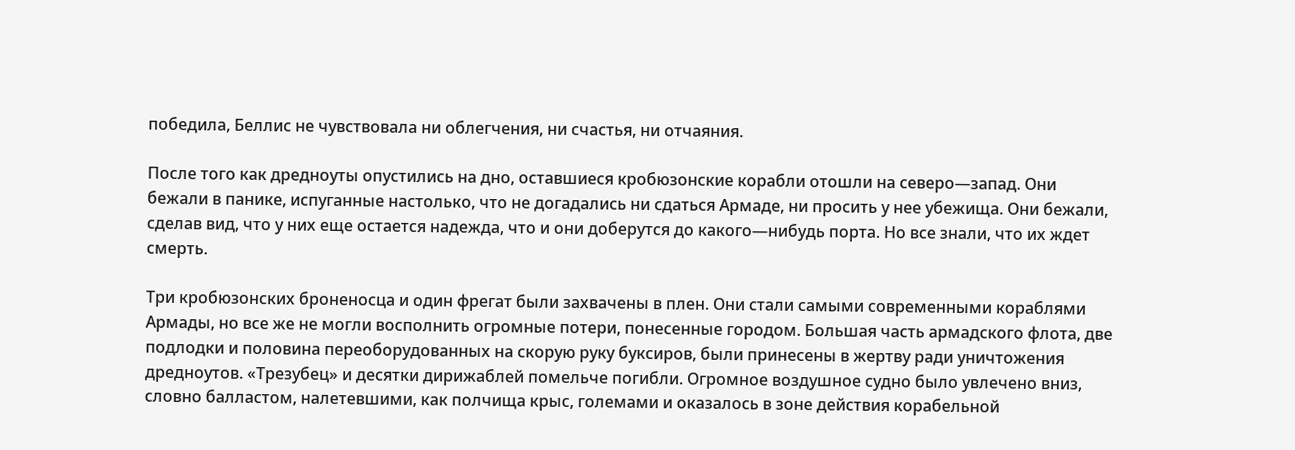победила, Беллис не чувствовала ни облегчения, ни счастья, ни отчаяния.

После того как дредноуты опустились на дно, оставшиеся кробюзонские корабли отошли на северо—запад. Они бежали в панике, испуганные настолько, что не догадались ни сдаться Армаде, ни просить у нее убежища. Они бежали, сделав вид, что у них еще остается надежда, что и они доберутся до какого—нибудь порта. Но все знали, что их ждет смерть.

Три кробюзонских броненосца и один фрегат были захвачены в плен. Они стали самыми современными кораблями Армады, но все же не могли восполнить огромные потери, понесенные городом. Большая часть армадского флота, две подлодки и половина переоборудованных на скорую руку буксиров, были принесены в жертву ради уничтожения дредноутов. «Трезубец» и десятки дирижаблей помельче погибли. Огромное воздушное судно было увлечено вниз, словно балластом, налетевшими, как полчища крыс, големами и оказалось в зоне действия корабельной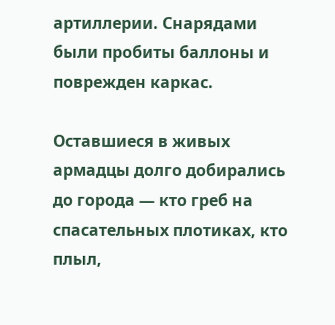артиллерии. Снарядами были пробиты баллоны и поврежден каркас.

Оставшиеся в живых армадцы долго добирались до города — кто греб на спасательных плотиках, кто плыл,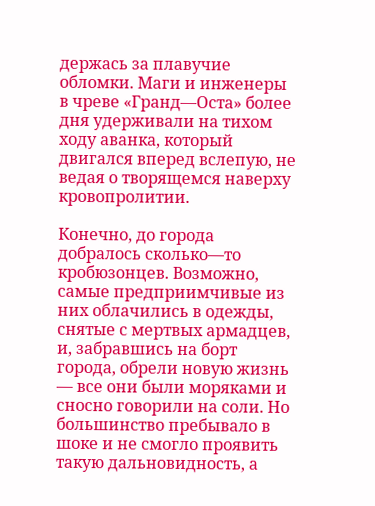держась за плавучие обломки. Маги и инженеры в чреве «Гранд—Оста» более дня удерживали на тихом ходу аванка, который двигался вперед вслепую, не ведая о творящемся наверху кровопролитии.

Конечно, до города добралось сколько—то кробюзонцев. Возможно, самые предприимчивые из них облачились в одежды, снятые с мертвых армадцев, и, забравшись на борт города, обрели новую жизнь — все они были моряками и сносно говорили на соли. Но большинство пребывало в шоке и не смогло проявить такую дальновидность, а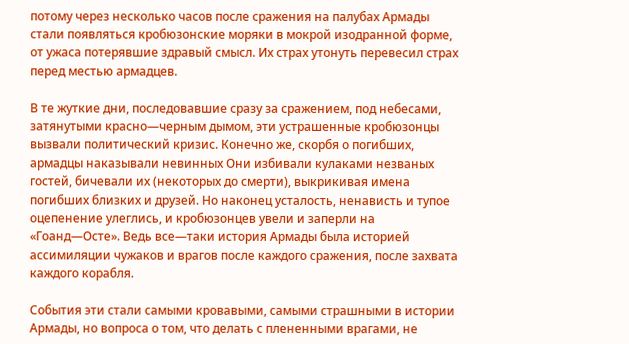потому через несколько часов после сражения на палубах Армады стали появляться кробюзонские моряки в мокрой изодранной форме, от ужаса потерявшие здравый смысл. Их страх утонуть перевесил страх перед местью армадцев.

В те жуткие дни, последовавшие сразу за сражением, под небесами, затянутыми красно—черным дымом, эти устрашенные кробюзонцы вызвали политический кризис. Конечно же, скорбя о погибших, армадцы наказывали невинных Они избивали кулаками незваных гостей, бичевали их (некоторых до смерти), выкрикивая имена погибших близких и друзей. Но наконец усталость, ненависть и тупое оцепенение улеглись, и кробюзонцев увели и заперли на «Гоанд—Осте». Ведь все—таки история Армады была историей ассимиляции чужаков и врагов после каждого сражения, после захвата каждого корабля.

События эти стали самыми кровавыми, самыми страшными в истории Армады, но вопроса о том, что делать с плененными врагами, не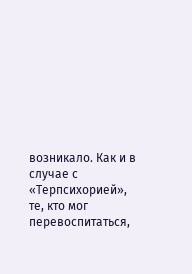возникало. Как и в случае с «Терпсихорией», те, кто мог перевоспитаться,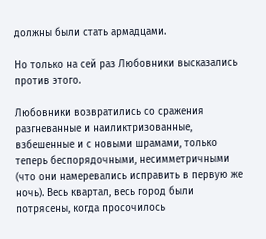должны были стать армадцами.

Но только на сей раз Любовники высказались против этого.

Любовники возвратились со сражения разгневанные и наиликтризованные, взбешенные и с новыми шрамами, только теперь беспорядочными, несимметричными (что они намеревались исправить в первую же ночь). Весь квартал, весь город были потрясены, когда просочилось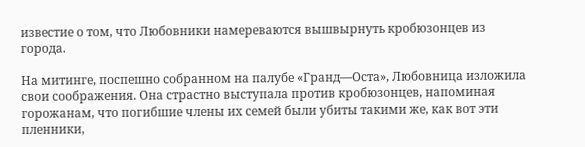известие о том, что Любовники намереваются вышвырнуть кробюзонцев из города.

На митинге, поспешно собранном на палубе «Гранд—Оста», Любовница изложила свои соображения. Она страстно выступала против кробюзонцев, напоминая горожанам, что погибшие члены их семей были убиты такими же, как вот эти пленники,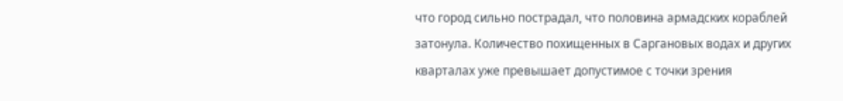что город сильно пострадал, что половина армадских кораблей затонула. Количество похищенных в Саргановых водах и других кварталах уже превышает допустимое с точки зрения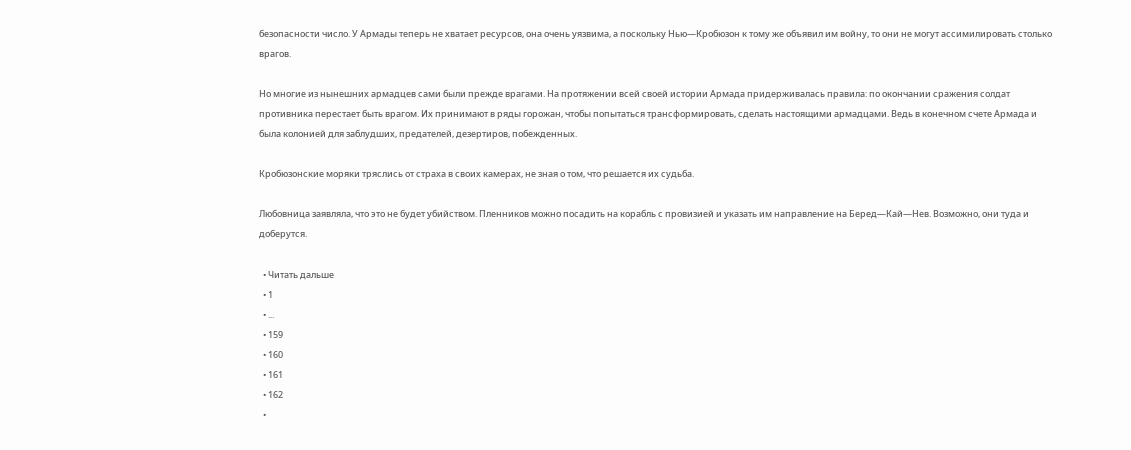безопасности число. У Армады теперь не хватает ресурсов, она очень уязвима, а поскольку Нью—Кробюзон к тому же объявил им войну, то они не могут ассимилировать столько врагов.

Но многие из нынешних армадцев сами были прежде врагами. На протяжении всей своей истории Армада придерживалась правила: по окончании сражения солдат противника перестает быть врагом. Их принимают в ряды горожан, чтобы попытаться трансформировать, сделать настоящими армадцами. Ведь в конечном счете Армада и была колонией для заблудших, предателей, дезертиров, побежденных.

Кробюзонские моряки тряслись от страха в своих камерах, не зная о том, что решается их судьба.

Любовница заявляла, что это не будет убийством. Пленников можно посадить на корабль с провизией и указать им направление на Беред—Кай—Нев. Возможно, они туда и доберутся.

  • Читать дальше
  • 1
  • ...
  • 159
  • 160
  • 161
  • 162
  •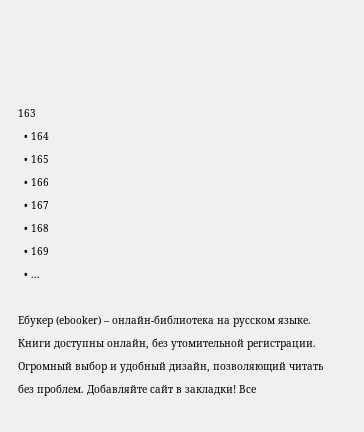163
  • 164
  • 165
  • 166
  • 167
  • 168
  • 169
  • ...

Ебукер (ebooker) – онлайн-библиотека на русском языке. Книги доступны онлайн, без утомительной регистрации. Огромный выбор и удобный дизайн, позволяющий читать без проблем. Добавляйте сайт в закладки! Все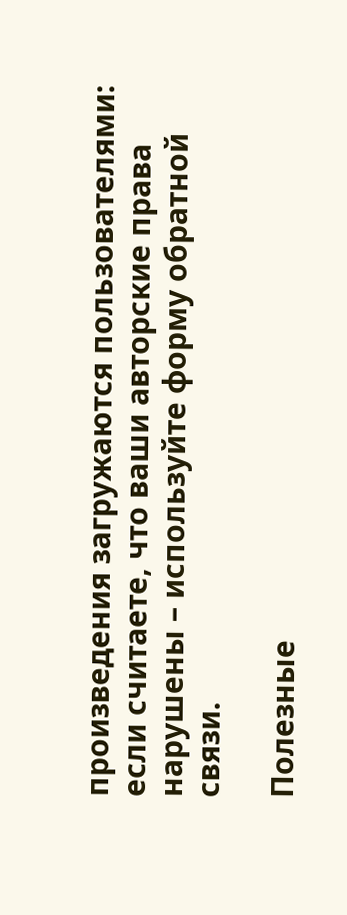произведения загружаются пользователями: если считаете, что ваши авторские права нарушены – используйте форму обратной связи.

Полезные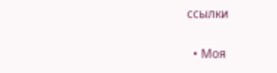ссылки

  • Моя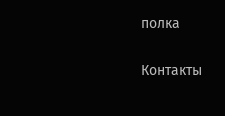полка

Контакты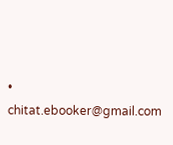• chitat.ebooker@gmail.com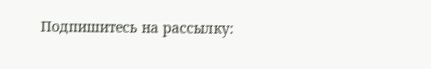Подпишитесь на рассылку: